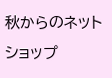秋からのネットショップ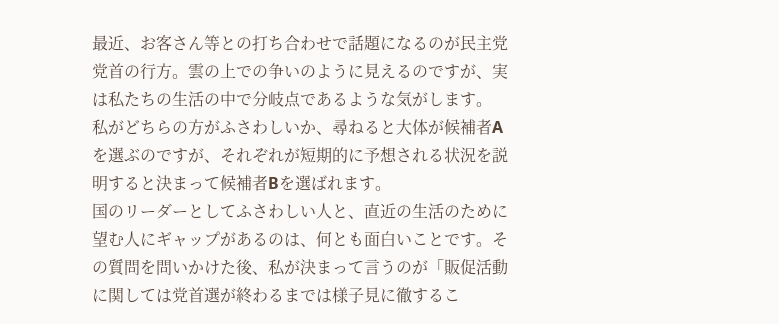最近、お客さん等との打ち合わせで話題になるのが民主党党首の行方。雲の上での争いのように見えるのですが、実は私たちの生活の中で分岐点であるような気がします。
私がどちらの方がふさわしいか、尋ねると大体が候補者Aを選ぶのですが、それぞれが短期的に予想される状況を説明すると決まって候補者Bを選ばれます。
国のリーダーとしてふさわしい人と、直近の生活のために望む人にギャップがあるのは、何とも面白いことです。その質問を問いかけた後、私が決まって言うのが「販促活動に関しては党首選が終わるまでは様子見に徹するこ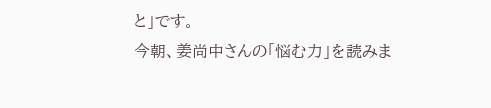と」です。
今朝、姜尚中さんの「悩む力」を読みま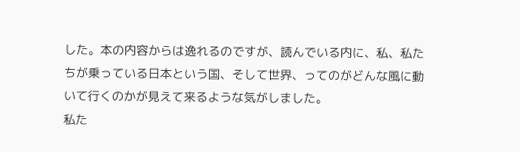した。本の内容からは逸れるのですが、読んでいる内に、私、私たちが乗っている日本という国、そして世界、ってのがどんな風に動いて行くのかが見えて来るような気がしました。
私た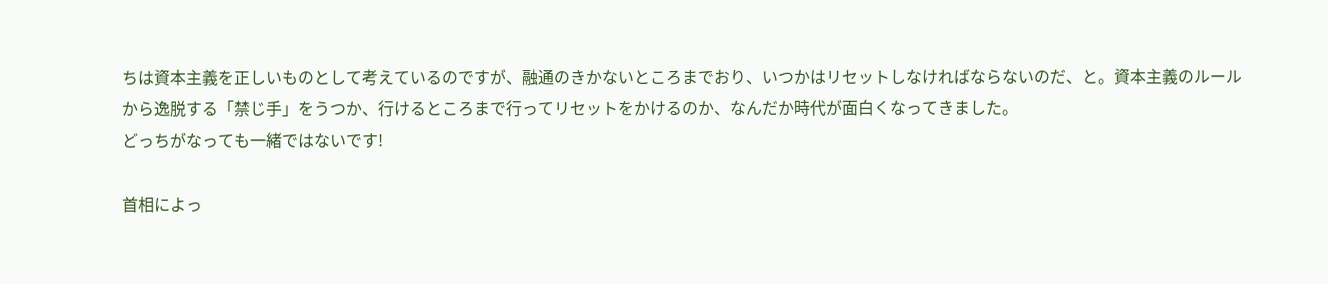ちは資本主義を正しいものとして考えているのですが、融通のきかないところまでおり、いつかはリセットしなければならないのだ、と。資本主義のルールから逸脱する「禁じ手」をうつか、行けるところまで行ってリセットをかけるのか、なんだか時代が面白くなってきました。
どっちがなっても一緒ではないです!

首相によっ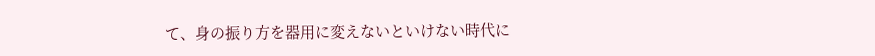て、身の振り方を器用に変えないといけない時代に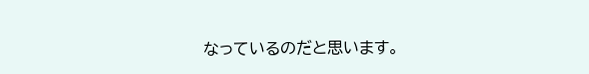なっているのだと思います。